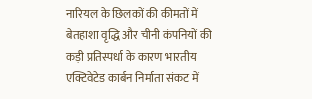नारियल के छिलकों की कीमतों में बेतहाशा वृद्धि और चीनी कंपनियों की कड़ी प्रतिस्पर्धा के कारण भारतीय एक्टिवेटेड कार्बन निर्माता संकट में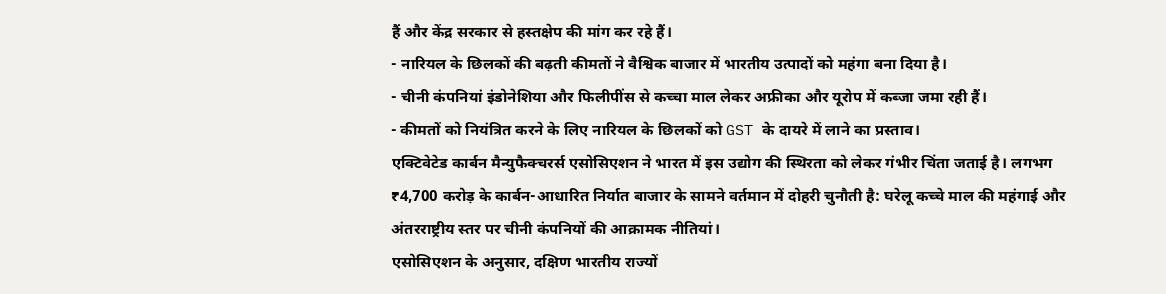हैं और केंद्र सरकार से हस्तक्षेप की मांग कर रहे हैं।
- नारियल के छिलकों की बढ़ती कीमतों ने वैश्विक बाजार में भारतीय उत्पादों को महंगा बना दिया है।
- चीनी कंपनियां इंडोनेशिया और फिलीपींस से कच्चा माल लेकर अफ्रीका और यूरोप में कब्जा जमा रही हैं।
- कीमतों को नियंत्रित करने के लिए नारियल के छिलकों को GST के दायरे में लाने का प्रस्ताव।
एक्टिवेटेड कार्बन मैन्युफैक्चरर्स एसोसिएशन ने भारत में इस उद्योग की स्थिरता को लेकर गंभीर चिंता जताई है। लगभग ₹4,700 करोड़ के कार्बन-आधारित निर्यात बाजार के सामने वर्तमान में दोहरी चुनौती है: घरेलू कच्चे माल की महंगाई और अंतरराष्ट्रीय स्तर पर चीनी कंपनियों की आक्रामक नीतियां।
एसोसिएशन के अनुसार, दक्षिण भारतीय राज्यों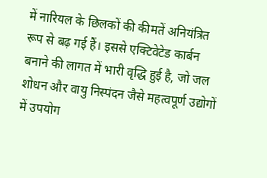में नारियल के छिलकों की कीमतें अनियंत्रित रूप से बढ़ गई हैं। इससे एक्टिवेटेड कार्बन बनाने की लागत में भारी वृद्धि हुई है, जो जल शोधन और वायु निस्पंदन जैसे महत्वपूर्ण उद्योगों में उपयोग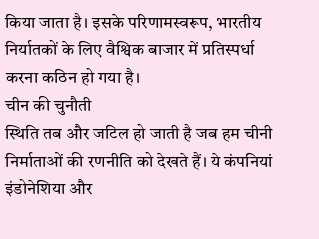किया जाता है। इसके परिणामस्वरूप, भारतीय निर्यातकों के लिए वैश्विक बाजार में प्रतिस्पर्धा करना कठिन हो गया है।
चीन की चुनौती
स्थिति तब और जटिल हो जाती है जब हम चीनी निर्माताओं की रणनीति को देखते हैं। ये कंपनियां इंडोनेशिया और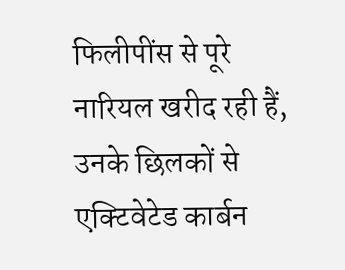फिलीपींस से पूरे नारियल खरीद रही हैं, उनके छिलकों से एक्टिवेटेड कार्बन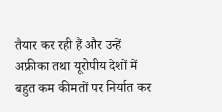तैयार कर रही हैं और उन्हें अफ्रीका तथा यूरोपीय देशों में बहुत कम कीमतों पर निर्यात कर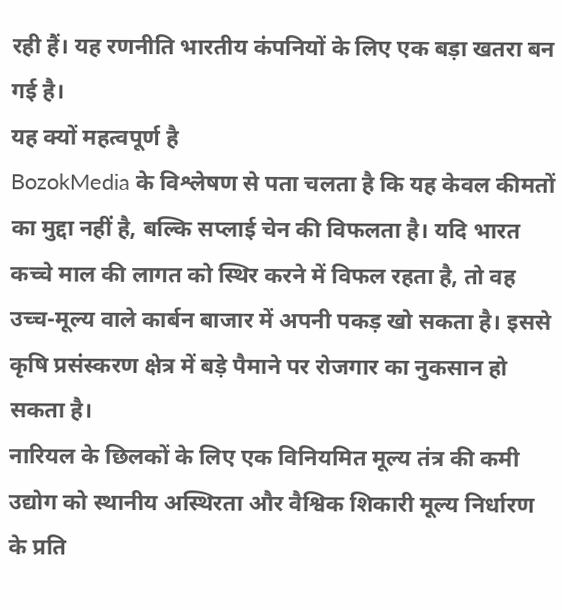रही हैं। यह रणनीति भारतीय कंपनियों के लिए एक बड़ा खतरा बन गई है।
यह क्यों महत्वपूर्ण है
BozokMedia के विश्लेषण से पता चलता है कि यह केवल कीमतों का मुद्दा नहीं है, बल्कि सप्लाई चेन की विफलता है। यदि भारत कच्चे माल की लागत को स्थिर करने में विफल रहता है, तो वह उच्च-मूल्य वाले कार्बन बाजार में अपनी पकड़ खो सकता है। इससे कृषि प्रसंस्करण क्षेत्र में बड़े पैमाने पर रोजगार का नुकसान हो सकता है।
नारियल के छिलकों के लिए एक विनियमित मूल्य तंत्र की कमी उद्योग को स्थानीय अस्थिरता और वैश्विक शिकारी मूल्य निर्धारण के प्रति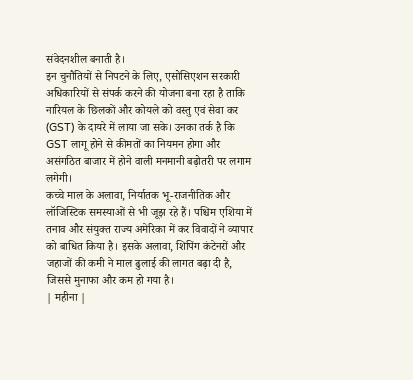संवेदनशील बनाती है।
इन चुनौतियों से निपटने के लिए, एसोसिएशन सरकारी अधिकारियों से संपर्क करने की योजना बना रहा है ताकि नारियल के छिलकों और कोयले को वस्तु एवं सेवा कर (GST) के दायरे में लाया जा सके। उनका तर्क है कि GST लागू होने से कीमतों का नियमन होगा और असंगठित बाजार में होने वाली मनमानी बढ़ोतरी पर लगाम लगेगी।
कच्चे माल के अलावा, निर्यातक भू-राजनीतिक और लॉजिस्टिक समस्याओं से भी जूझ रहे हैं। पश्चिम एशिया में तनाव और संयुक्त राज्य अमेरिका में कर विवादों ने व्यापार को बाधित किया है। इसके अलावा, शिपिंग कंटेनरों और जहाजों की कमी ने माल ढुलाई की लागत बढ़ा दी है, जिससे मुनाफा और कम हो गया है।
| महीना |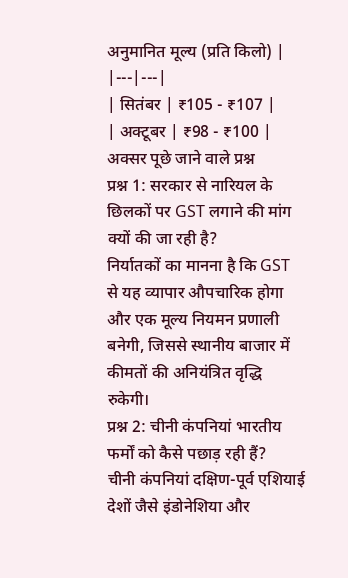अनुमानित मूल्य (प्रति किलो) |
|---|---|
| सितंबर | ₹105 - ₹107 |
| अक्टूबर | ₹98 - ₹100 |
अक्सर पूछे जाने वाले प्रश्न
प्रश्न 1: सरकार से नारियल के छिलकों पर GST लगाने की मांग क्यों की जा रही है?
निर्यातकों का मानना है कि GST से यह व्यापार औपचारिक होगा और एक मूल्य नियमन प्रणाली बनेगी, जिससे स्थानीय बाजार में कीमतों की अनियंत्रित वृद्धि रुकेगी।
प्रश्न 2: चीनी कंपनियां भारतीय फर्मों को कैसे पछाड़ रही हैं?
चीनी कंपनियां दक्षिण-पूर्व एशियाई देशों जैसे इंडोनेशिया और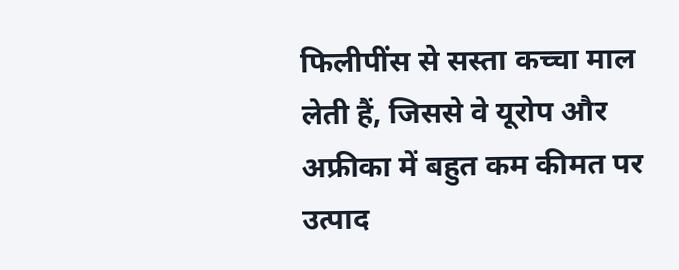फिलीपींस से सस्ता कच्चा माल लेती हैं, जिससे वे यूरोप और अफ्रीका में बहुत कम कीमत पर उत्पाद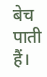बेच पाती हैं।